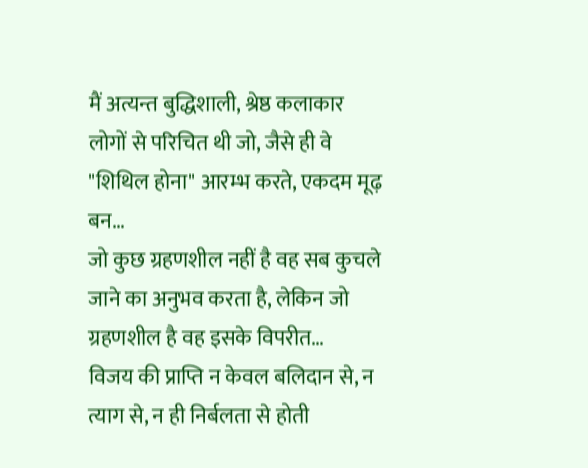मैं अत्यन्त बुद्धिशाली, श्रेष्ठ कलाकार लोगों से परिचित थी जो, जैसे ही वे "शिथिल होना" आरम्भ करते, एकदम मूढ़ बन…
जो कुछ ग्रहणशील नहीं है वह सब कुचले जाने का अनुभव करता है, लेकिन जो ग्रहणशील है वह इसके विपरीत…
विजय की प्राप्ति न केवल बलिदान से, न त्याग से, न ही निर्बलता से होती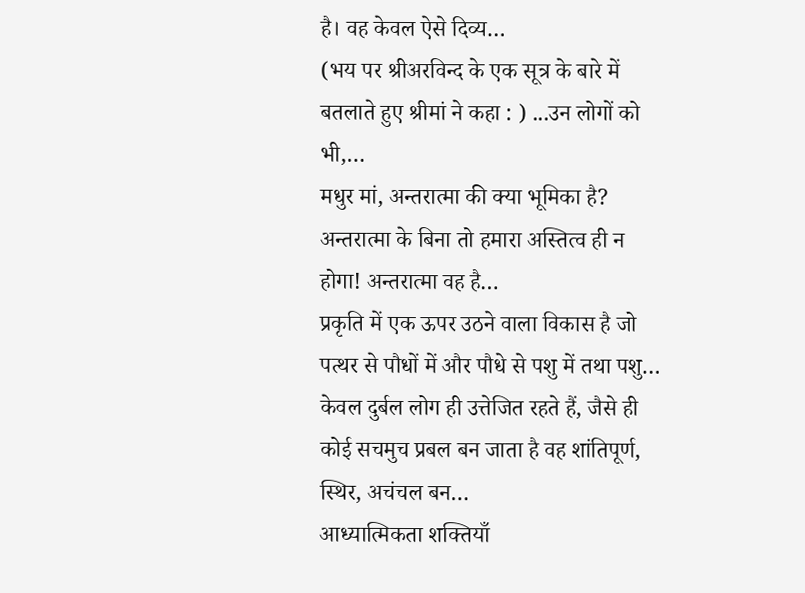है। वह केवल ऐसे दिव्य…
(भय पर श्रीअरविन्द के एक सूत्र के बारे में बतलाते हुए श्रीमां ने कहा : ) ...उन लोगों को भी,…
मधुर मां, अन्तरात्मा की क्या भूमिका है? अन्तरात्मा के बिना तो हमारा अस्तित्व ही न होगा! अन्तरात्मा वह है…
प्रकृति में एक ऊपर उठने वाला विकास है जो पत्थर से पौधों में और पौधे से पशु में तथा पशु…
केवल दुर्बल लोग ही उत्तेजित रहते हैं, जैसे ही कोई सचमुच प्रबल बन जाता है वह शांतिपूर्ण, स्थिर, अचंचल बन…
आध्यात्मिकता शक्तियाँ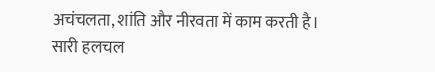अचंचलता, शांति और नीरवता में काम करती है। सारी हलचल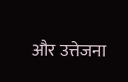और उत्तेजना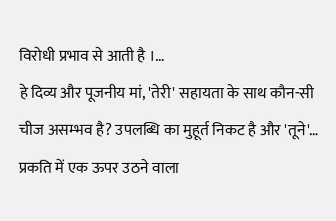विरोधी प्रभाव से आती है ।…
हे दिव्य और पूजनीय मां, 'तेरी' सहायता के साथ कौन-सी चीज असम्भव है? उपलब्धि का मुहूर्त निकट है और 'तूने'…
प्रकति में एक ऊपर उठने वाला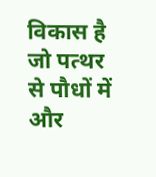विकास है जो पत्थर से पौधों में और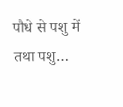पौधे से पशु में तथा पशु…